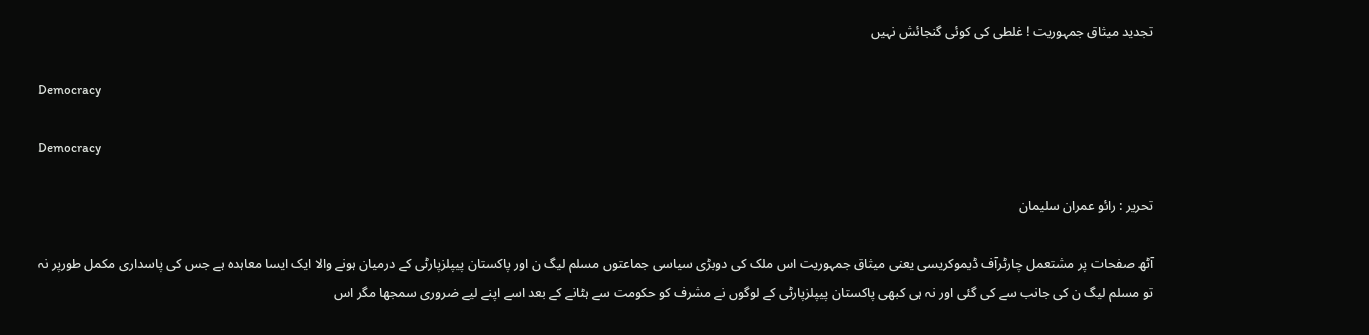تجدید میثاق جمہوریت ! غلطی کی کوئی گنجائش نہیں

Democracy

Democracy

تحریر : رائو عمران سلیمان

آٹھ صفحات پر مشتعمل چارٹرآف ڈیموکریسی یعنی میثاق جمہوریت اس ملک کی دوبڑی سیاسی جماعتوں مسلم لیگ ن اور پاکستان پیپلزپارٹی کے درمیان ہونے والا ایک ایسا معاہدہ ہے جس کی پاسداری مکمل طورپر نہ تو مسلم لیگ ن کی جانب سے کی گئی اور نہ ہی کبھی پاکستان پیپلزپارٹی کے لوگوں نے مشرف کو حکومت سے ہٹانے کے بعد اسے اپنے لیے ضروری سمجھا مگر اس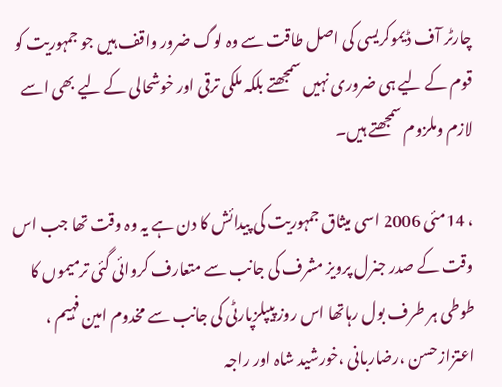چارٹر آف ڈیموکریسی کی اصل طاقت سے وہ لوگ ضرور واقف ہیں جو جمہوریت کو قوم کے لیے ہی ضروری نہیں سمجھتے بلکہ ملکی ترقی اور خوشحالی کے لیے بھی اسے لازم وملزوم سمجھتے ہیں۔

، 14مئی 2006 اسی میثاق جمہوریت کی پیدائش کا دن ہے یہ وہ وقت تھا جب اس وقت کے صدر جنرل پرویز مشرف کی جانب سے متعارف کروائی گئی ترمیموں کا طوطی ہر طرف بول رہاتھا اس روز پیپلزپارٹی کی جانب سے مخدوم امین فہیم ، اعتزازحسن ،رضاربانی ،خورشید شاہ اور راجہ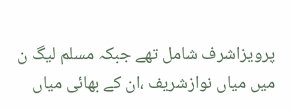پرویزاشرف شامل تھے جبکہ مسلم لیگ ن میں میاں نوازشریف ،ان کے بھائی میاں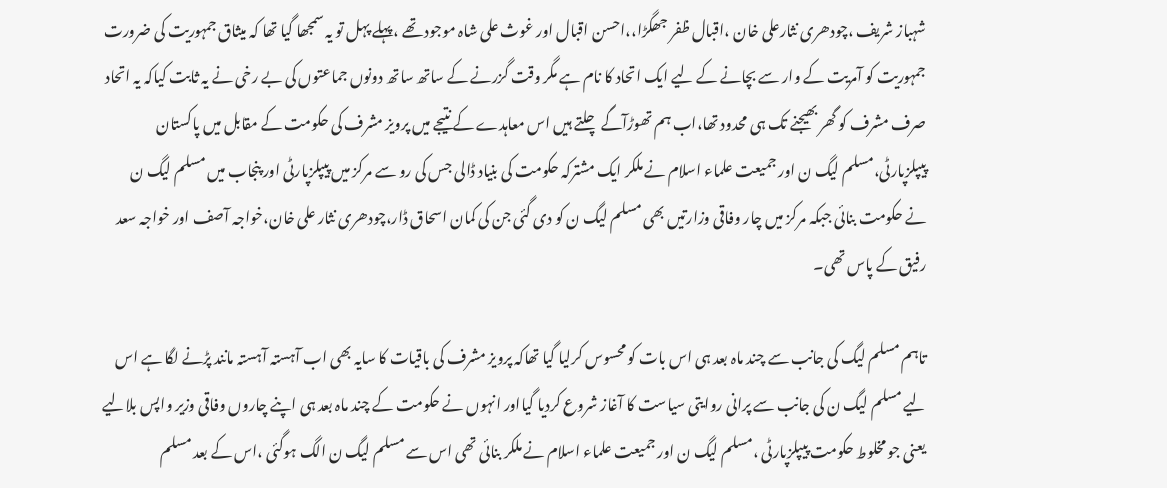شہباز شریف ،چودھری نثارعلی خان ،اقبال ظفر جھگڑا،،احسن اقبال اور غوث علی شاہ موجود تھے ،پہلے پہل تو یہ سمجھا گیا تھا کہ میثاق جمہوریت کی ضرورت جمہوریت کو آمریت کے وار سے بچانے کے لیے ایک اتحاد کا نام ہے مگر وقت گزرنے کے ساتھ ساتھ دونوں جماعتوں کی بے رخی نے یہ ثابت کیاکہ یہ اتحاد صرف مشرف کو گھر بھیجنے تک ہی محدود تھا،اب ہم تھوڑآگے چلتے ہیں اس معاہدے کے نتیجے میں پرویز مشرف کی حکومت کے مقابل میں پاکستان پیپلزپارٹی،مسلم لیگ ن اور جمیعت علماء اسلام نے ملکر ایک مشترکہ حکومت کی بنیاد ڈالی جس کی رو سے مرکز میں پیپلزپارٹی اور پنجاب میں مسلم لیگ ن نے حکومت بنائی جبکہ مرکز میں چار وفاقی وزارتیں بھی مسلم لیگ ن کو دی گئی جن کی کمان اسحاق ڈار،چودھری نثار علی خان،خواجہ آصف اور خواجہ سعد رفیق کے پاس تھی۔

تاہم مسلم لیگ کی جانب سے چند ماہ بعد ہی اس بات کو محسوس کرلیا گیا تھاکہ پرویز مشرف کی باقیات کا سایہ بھی اب آہستہ آہستہ مانند پڑنے لگا ہے اس لیے مسلم لیگ ن کی جانب سے پرانی روایتی سیاست کا آغاز شروع کردیا گیااور انہوں نے حکومت کے چند ماہ بعد ہی اپنے چاروں وفاقی وزیر واپس بلالیے یعنی جو مخلوط حکومت پیپلزپارٹی ،مسلم لیگ ن اور جمیعت علماء اسلام نے ملکر بنائی تھی اس سے مسلم لیگ ن الگ ہوگئی ،اس کے بعد مسلم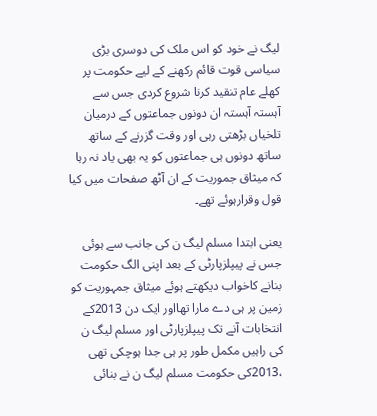لیگ نے خود کو اس ملک کی دوسری بڑی سیاسی قوت قائم رکھنے کے لیے حکومت پر کھلے عام تنقید کرنا شروع کردی جس سے آہستہ آہستہ ان دونوں جماعتوں کے درمیان تلخیاں بڑھتی رہی اور وقت گزرنے کے ساتھ ساتھ دونوں ہی جماعتوں کو یہ بھی یاد نہ رہا کہ میثاق جموریت کے ان آٹھ صفحات میں کیا قول وقرارہوئے تھے۔

یعنی ابتدا مسلم لیگ ن کی جانب سے ہوئی جس نے پیپلزپارٹی کے بعد اپنی الگ حکومت بنانے کاخواب دیکھتے ہوئے میثاق جمہوریت کو زمین پر ہی دے مارا تھااور ایک دن 2013کے انتخابات آنے تک پیپلزپارٹی اور مسلم لیگ ن کی راہیں مکمل طور پر ہی جدا ہوچکی تھی ،2013کی حکومت مسلم لیگ ن نے بنائی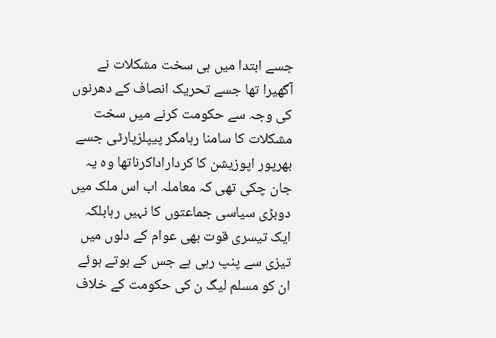جسے ابتدا میں ہی سخت مشکلات نے آگھیرا تھا جسے تحریک انصاف کے دھرنوں کی وجہ سے حکومت کرنے میں سخت مشکلات کا سامنا رہامگر پیپلزپارٹی جسے بھرپور اپوزیشن کا کرداراداکرناتھا وہ یہ جان چکی تھی کہ معاملہ اب اس ملک میں دوبڑی سیاسی جماعتوں کا نہیں رہابلکہ ایک تیسری قوت بھی عوام کے دلوں میں تیزی سے پنپ رہی ہے جس کے ہوتے ہوئے ان کو مسلم لیگ ن کی حکومت کے خلاف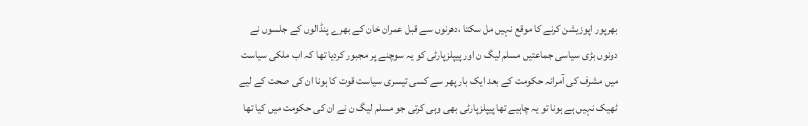بھرپور اپوزیشن کرنے کا موقع نہیں مل سکتا ،دھرنوں سے قبل عمران خان کے بھرے پنڈالوں کے جلسوں نے دونوں بڑی سیاسی جماعتیں مسلم لیگ ن اور پیپلزپارٹی کو یہ سوچنے پر مجبور کردیا تھا کہ اب ملکی سیاست میں مشرف کی آمرانہ حکومت کے بعد ایک بار پھر سے کسی تیسری سیاست قوت کا ہونا ان کی صحت کے لیے ٹھیک نہیں ہے ہونا تو یہ چاہیے تھا پیپلزپارٹی بھی وہی کرتی جو مسلم لیگ ن نے ان کی حکومت میں کیا تھا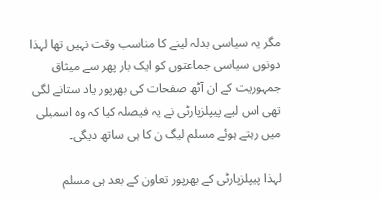مگر یہ سیاسی بدلہ لینے کا مناسب وقت نہیں تھا لہذا دونوں سیاسی جماعتوں کو ایک بار پھر سے میثاق جمہوریت کے ان آٹھ صفحات کی بھرپور یاد ستانے لگی تھی اس لیے پیپلزپارٹی نے یہ فیصلہ کیا کہ وہ اسمبلی میں رہتے ہوئے مسلم لیگ ن کا ہی ساتھ دیگی۔

لہذا پیپلزپارٹی کے بھرپور تعاون کے بعد ہی مسلم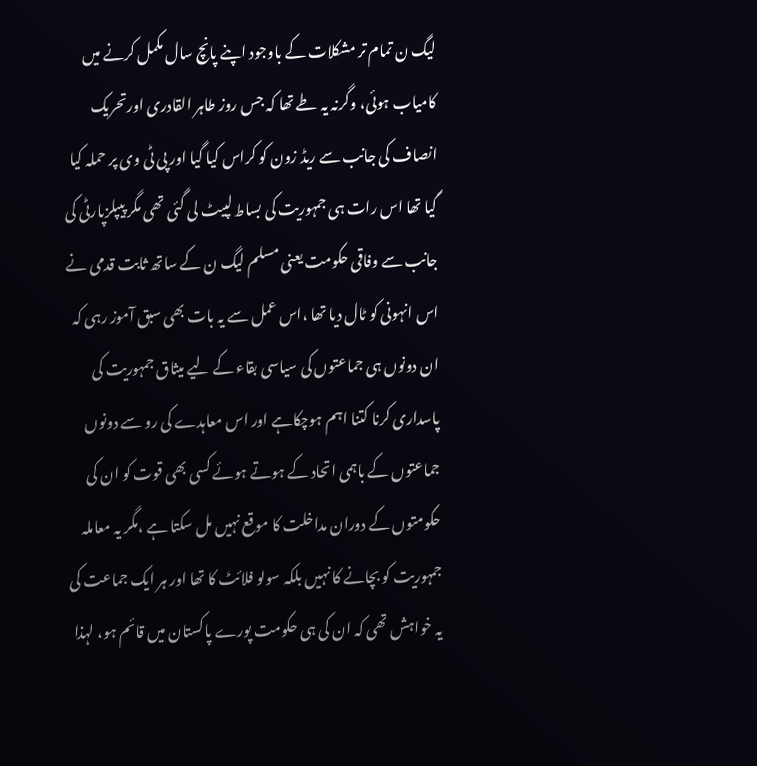لیگ ن تمام تر مشکلات کے باوجود اپنے پانچ سال مکمل کرنے میں کامیاب ہوئی، وگرنہ یہ طے تھا کہ جس روز طاہر القادری اورتحریک انصاف کی جانب سے ریڈ زون کو کراس کیا گیا اور پی ٹی وی پر حملہ کیا گیا تھا اس رات ہی جمہوریت کی بساط لپیٹ لی گئی تھی مگر پیپلزپارٹی کی جانب سے وفاقی حکومت یعنی مسلم لیگ ن کے ساتھ ثابت قدمی نے اس انہونی کو ٹال دیا تھا ،اس عمل سے یہ بات بھی سبق آموز رہی کہ ان دونوں ہی جماعتوں کی سیاسی بقاء کے لیے میثاق جمہوریت کی پاسداری کرنا کتنا اہم ہوچکاہے اور اس معاہدے کی رو سے دونوں جماعتوں کے باہمی اتحاد کے ہوتے ہوئے کسی بھی قوت کو ان کی حکومتوں کے دوران مداخلت کا موقع نہیں مل سکتا ہے ،مگر یہ معاملہ جمہوریت کو بچانے کا نہیں بلکہ سولو فلائٹ کا تھا اور ہر ایک جماعت کی یہ خواہش تھی کہ ان کی ہی حکومت پورے پاکستان میں قائم ہو، لہذا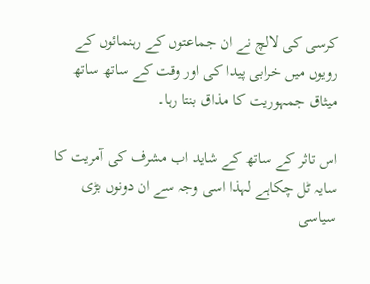کرسی کی لالچ نے ان جماعتوں کے رہنمائوں کے رویوں میں خرابی پیدا کی اور وقت کے ساتھ ساتھ میثاق جمہوریت کا مذاق بنتا رہا۔

اس تاثر کے ساتھ کے شاید اب مشرف کی آمریت کا سایہ ٹل چکاہے لہذا اسی وجہ سے ان دونوں بڑی سیاسی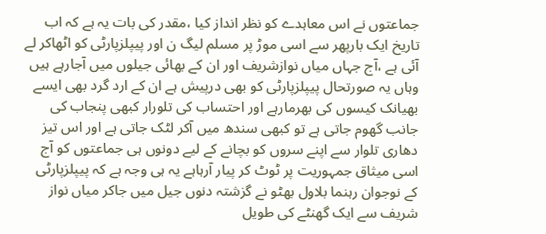جماعتوں نے اس معاہدے کو نظر انداز کیا ،مقدر کی بات یہ ہے کہ اب تاریخ ایک بارپھر سے اسی موڑ پر مسلم لیگ ن اور پیپلزپارٹی کو اٹھاکر لے آئی ہے ،آج جہاں میاں نوازشریف اور ان کے بھائی جیلوں میں آجارہے ہیں وہاں یہ صورتحال پیپلزپارٹی کو بھی درپیش ہے ان کے ارد گرد بھی ایسے بھیانک کیسوں کی بھرمارہے اور احتساب کی تلورار کبھی پنجاب کی جانب گھوم جاتی ہے تو کبھی سندھ میں آکر لٹک جاتی ہے اور اس تیز دھاری تلوار سے اپنے سروں کو بچانے کے لیے دونوں ہی جماعتوں کو آج اسی میثاق جمہوریت پر ٹوٹ کر پیار آرہاہے یہ ہی وجہ ہے کہ پیپلزپارٹی کے نوجوان رہنما بلاول بھٹو نے گزشتہ دنوں جیل میں جاکر میاں نواز شریف سے ایک گھنٹے کی طویل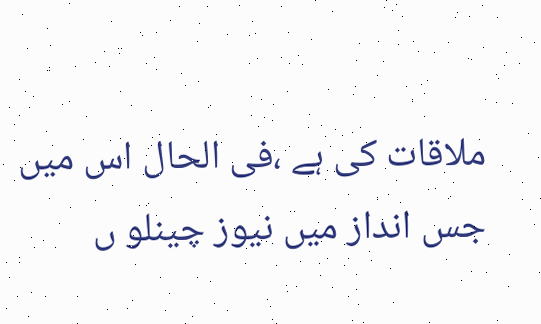ملاقات کی ہے ،فی الحال اس میں جس انداز میں نیوز چینلو ں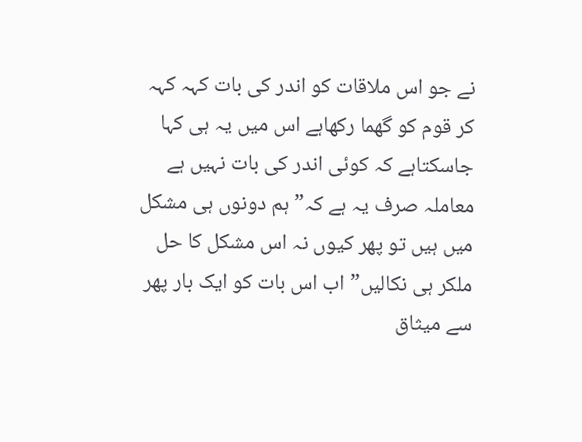نے جو اس ملاقات کو اندر کی بات کہہ کہہ کر قوم کو گھما رکھاہے اس میں یہ ہی کہا جاسکتاہے کہ کوئی اندر کی بات نہیں ہے معاملہ صرف یہ ہے کہ” ہم دونوں ہی مشکل میں ہیں تو پھر کیوں نہ اس مشکل کا حل ملکر ہی نکالیں” اب اس بات کو ایک بار پھر سے میثاق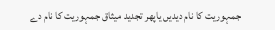جمہوریت کا نام دیدیں یاپھر تجدید میثاق جمہوریت کا نام دے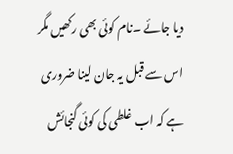دیا جائے ۔نام کوئی بھی رکھیں مگر اس سے قبل یہ جان لینا ضروری ہے کہ اب غلطی کی کوئی گنجائش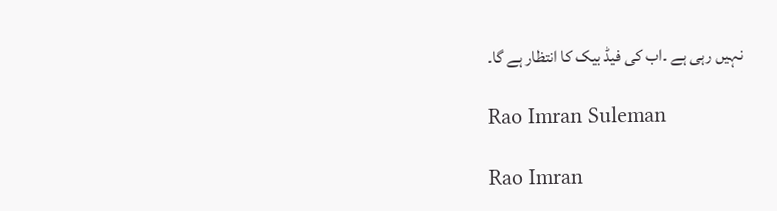نہیں رہی ہے ۔اب کی فیڈ بیک کا انتظار ہے گا۔

Rao Imran Suleman

Rao Imran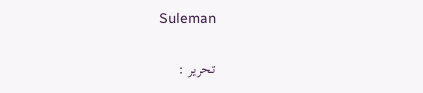Suleman

تحریر :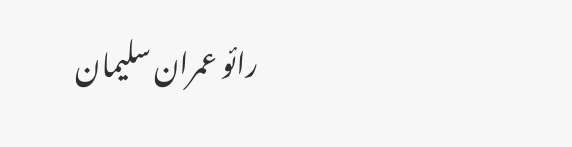رائو عمران سلیمان